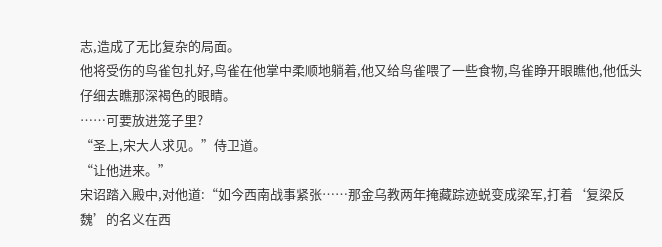志,造成了无比复杂的局面。
他将受伤的鸟雀包扎好,鸟雀在他掌中柔顺地躺着,他又给鸟雀喂了一些食物,鸟雀睁开眼瞧他,他低头仔细去瞧那深褐色的眼睛。
……可要放进笼子里?
“圣上,宋大人求见。”侍卫道。
“让他进来。”
宋诏踏入殿中,对他道:“如今西南战事紧张……那金乌教两年掩藏踪迹蜕变成梁军,打着‘复梁反魏’的名义在西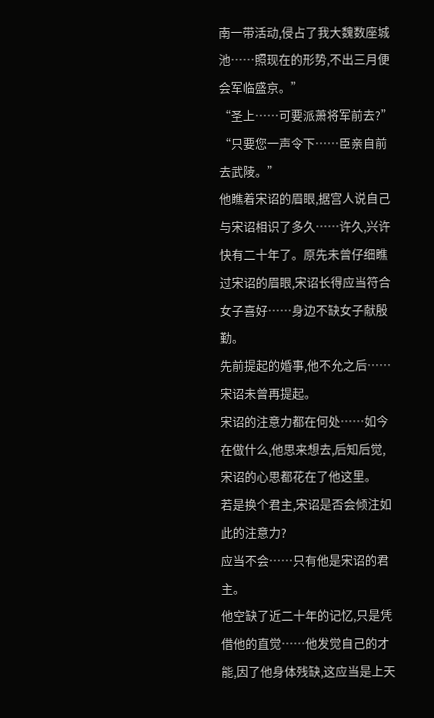南一带活动,侵占了我大魏数座城池……照现在的形势,不出三月便会军临盛京。”
“圣上……可要派萧将军前去?”
“只要您一声令下……臣亲自前去武陵。”
他瞧着宋诏的眉眼,据宫人说自己与宋诏相识了多久……许久,兴许快有二十年了。原先未曾仔细瞧过宋诏的眉眼,宋诏长得应当符合女子喜好……身边不缺女子献殷勤。
先前提起的婚事,他不允之后……宋诏未曾再提起。
宋诏的注意力都在何处……如今在做什么,他思来想去,后知后觉,宋诏的心思都花在了他这里。
若是换个君主,宋诏是否会倾注如此的注意力?
应当不会……只有他是宋诏的君主。
他空缺了近二十年的记忆,只是凭借他的直觉……他发觉自己的才能,因了他身体残缺,这应当是上天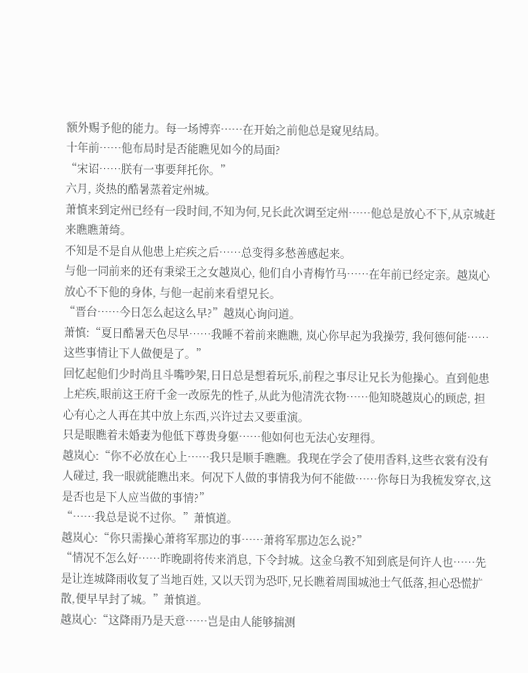额外赐予他的能力。每一场博弈……在开始之前他总是窥见结局。
十年前……他布局时是否能瞧见如今的局面?
“宋诏……朕有一事要拜托你。”
六月, 炎热的酷暑蒸着定州城。
萧慎来到定州已经有一段时间,不知为何,兄长此次调至定州……他总是放心不下,从京城赶来瞧瞧萧绮。
不知是不是自从他患上疟疾之后……总变得多愁善感起来。
与他一同前来的还有秉梁王之女越岚心, 他们自小青梅竹马……在年前已经定亲。越岚心放心不下他的身体, 与他一起前来看望兄长。
“晋台……今日怎么起这么早?”越岚心询问道。
萧慎:“夏日酷暑天色尽早……我睡不着前来瞧瞧, 岚心你早起为我操劳, 我何德何能……这些事情让下人做便是了。”
回忆起他们少时尚且斗嘴吵架,日日总是想着玩乐,前程之事尽让兄长为他操心。直到他患上疟疾,眼前这王府千金一改原先的性子,从此为他清洗衣物……他知晓越岚心的顾虑, 担心有心之人再在其中放上东西,兴许过去又要重演。
只是眼瞧着未婚妻为他低下尊贵身躯……他如何也无法心安理得。
越岚心:“你不必放在心上……我只是顺手瞧瞧。我现在学会了使用香料,这些衣裳有没有人碰过, 我一眼就能瞧出来。何况下人做的事情我为何不能做……你每日为我梳发穿衣,这是否也是下人应当做的事情?”
“……我总是说不过你。”萧慎道。
越岚心:“你只需操心萧将军那边的事……萧将军那边怎么说?”
“情况不怎么好……昨晚副将传来消息, 下令封城。这金乌教不知到底是何许人也……先是让连城降雨收复了当地百姓, 又以天罚为恐吓,兄长瞧着周围城池士气低落,担心恐慌扩散,便早早封了城。”萧慎道。
越岚心:“这降雨乃是天意……岂是由人能够揣测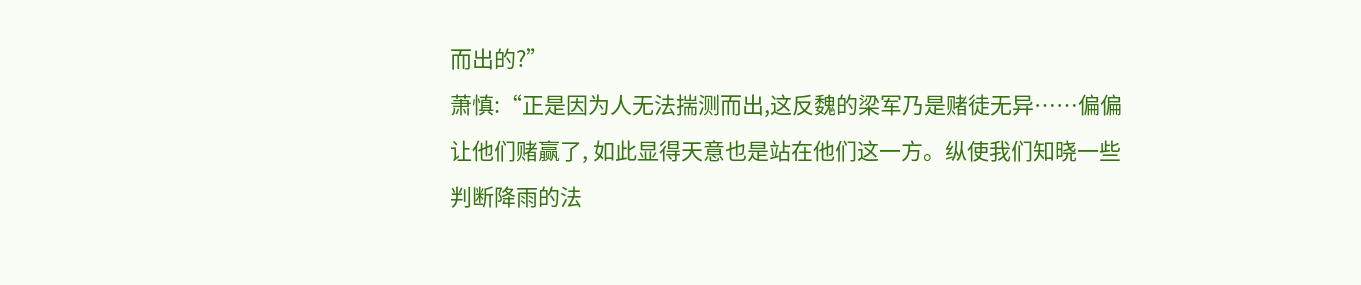而出的?”
萧慎:“正是因为人无法揣测而出,这反魏的梁军乃是赌徒无异……偏偏让他们赌赢了, 如此显得天意也是站在他们这一方。纵使我们知晓一些判断降雨的法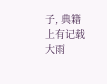子, 典籍上有记载大雨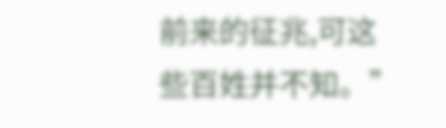前来的征兆,可这些百姓并不知。”